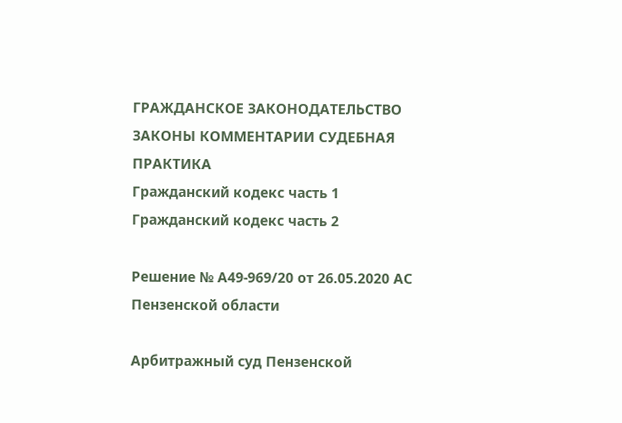ГРАЖДАНСКОЕ ЗАКОНОДАТЕЛЬСТВО
ЗАКОНЫ КОММЕНТАРИИ СУДЕБНАЯ ПРАКТИКА
Гражданский кодекс часть 1
Гражданский кодекс часть 2

Решение № А49-969/20 от 26.05.2020 АС Пензенской области

Арбитражный суд Пензенской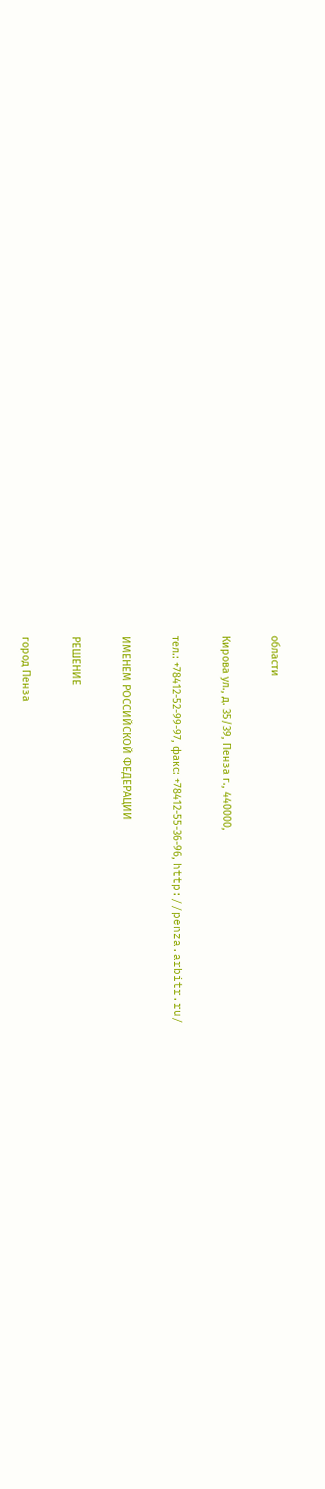области

Кирова ул., д. 35/39, Пенза г., 440000,

тел.: +78412-52-99-97, факс: +78412-55-36-96, http://penza.arbitr.ru/

ИМЕНЕМ РОССИЙСКОЙ ФЕДЕРАЦИИ

РЕШЕНИЕ

город Пенза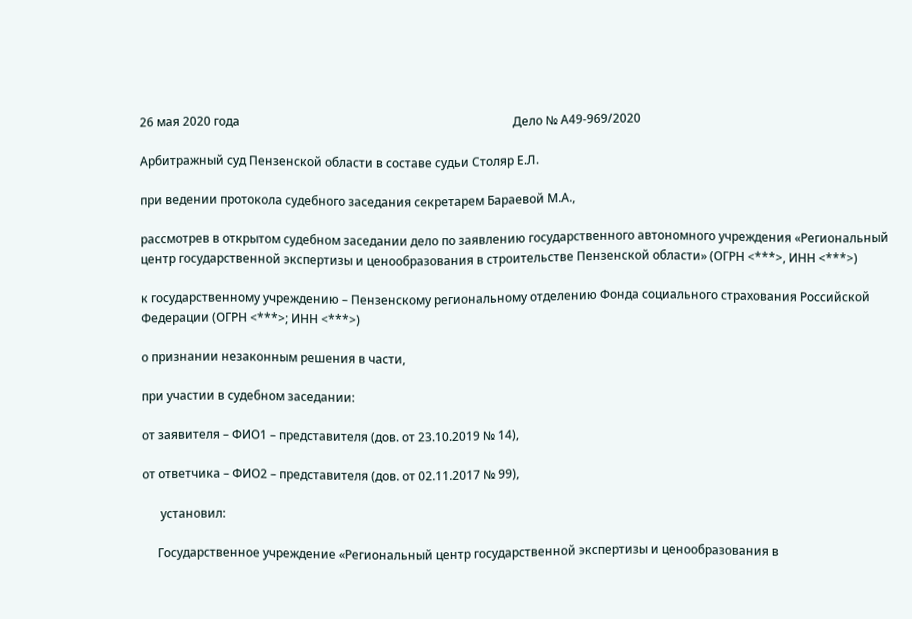26 мая 2020 года                                                                                           Дело № А49-969/2020

Арбитражный суд Пензенской области в составе судьи Столяр Е.Л.

при ведении протокола судебного заседания секретарем Бараевой М.А.,

рассмотрев в открытом судебном заседании дело по заявлению государственного автономного учреждения «Региональный центр государственной экспертизы и ценообразования в строительстве Пензенской области» (ОГРН <***>, ИНН <***>)

к государственному учреждению – Пензенскому региональному отделению Фонда социального страхования Российской Федерации (ОГРН <***>; ИНН <***>)

о признании незаконным решения в части,

при участии в судебном заседании:

от заявителя – ФИО1 – представителя (дов. от 23.10.2019 № 14),

от ответчика – ФИО2 – представителя (дов. от 02.11.2017 № 99),

      установил:

     Государственное учреждение «Региональный центр государственной экспертизы и ценообразования в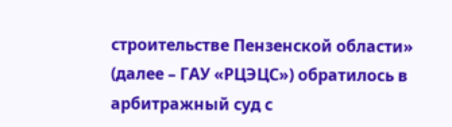строительстве Пензенской области» (далее – ГАУ «РЦЭЦС») обратилось в арбитражный суд с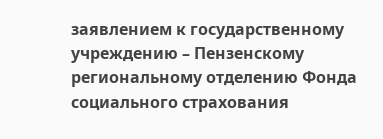заявлением к государственному учреждению – Пензенскому региональному отделению Фонда социального страхования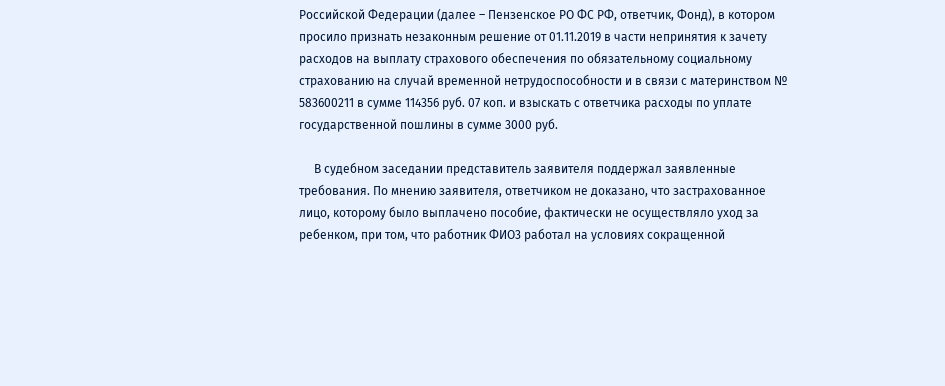Российской Федерации (далее – Пензенское РО ФС РФ, ответчик, Фонд), в котором просило признать незаконным решение от 01.11.2019 в части непринятия к зачету расходов на выплату страхового обеспечения по обязательному социальному страхованию на случай временной нетрудоспособности и в связи с материнством № 583600211 в сумме 114356 руб. 07 коп. и взыскать с ответчика расходы по уплате государственной пошлины в сумме 3000 руб.

     В судебном заседании представитель заявителя поддержал заявленные требования. По мнению заявителя, ответчиком не доказано, что застрахованное лицо, которому было выплачено пособие, фактически не осуществляло уход за ребенком, при том, что работник ФИО3 работал на условиях сокращенной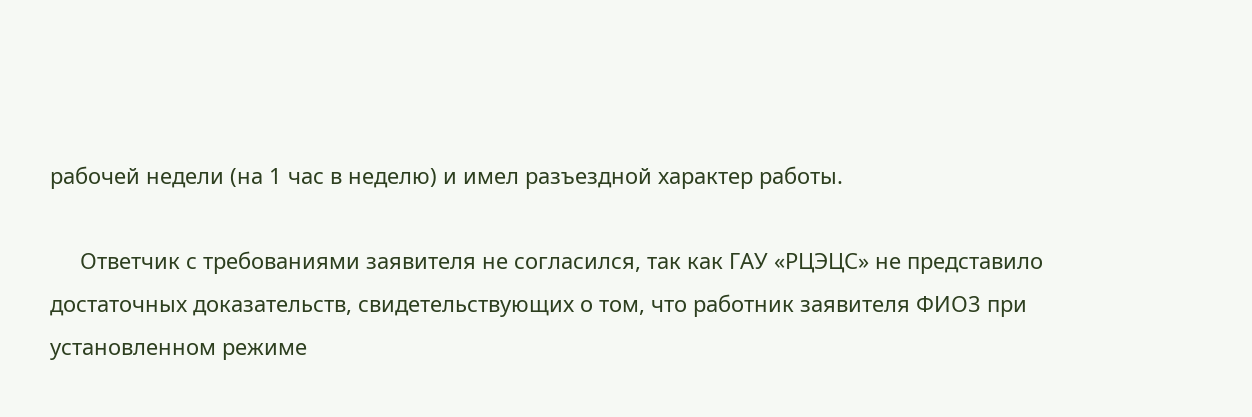рабочей недели (на 1 час в неделю) и имел разъездной характер работы.

     Ответчик с требованиями заявителя не согласился, так как ГАУ «РЦЭЦС» не представило достаточных доказательств, свидетельствующих о том, что работник заявителя ФИО3 при установленном режиме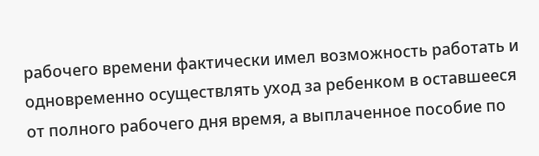рабочего времени фактически имел возможность работать и одновременно осуществлять уход за ребенком в оставшееся от полного рабочего дня время, а выплаченное пособие по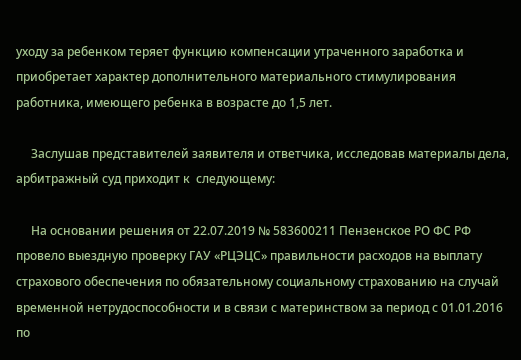уходу за ребенком теряет функцию компенсации утраченного заработка и приобретает характер дополнительного материального стимулирования работника, имеющего ребенка в возрасте до 1,5 лет.

     Заслушав представителей заявителя и ответчика, исследовав материалы дела, арбитражный суд приходит к  следующему:

     На основании решения от 22.07.2019 № 583600211 Пензенское РО ФС РФ провело выездную проверку ГАУ «РЦЭЦС» правильности расходов на выплату страхового обеспечения по обязательному социальному страхованию на случай временной нетрудоспособности и в связи с материнством за период с 01.01.2016 по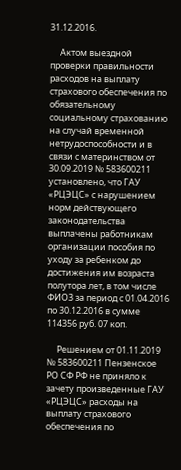31.12.2016.

     Актом выездной проверки правильности расходов на выплату страхового обеспечения по обязательному социальному страхованию на случай временной нетрудоспособности и в связи с материнством от 30.09.2019 № 583600211 установлено, что ГАУ «РЦЭЦС» с нарушением норм действующего законодательства выплачены работникам организации пособия по уходу за ребенком до достижения им возраста полутора лет, в том числе ФИО3 за период с 01.04.2016 по 30.12.2016 в сумме 114356 руб. 07 коп.

     Решением от 01.11.2019 № 583600211 Пензенское РО СФ РФ не приняло к зачету произведенные ГАУ «РЦЭЦС» расходы на выплату страхового обеспечения по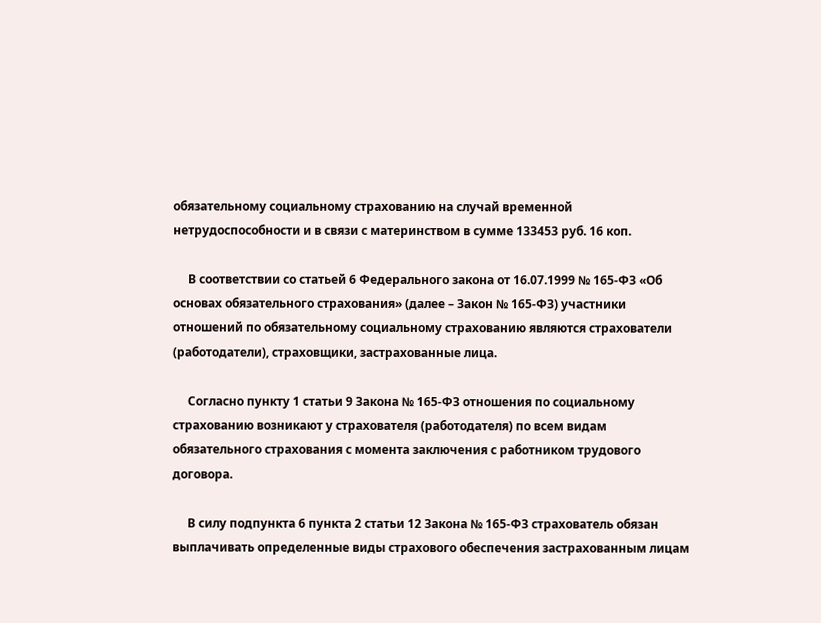обязательному социальному страхованию на случай временной нетрудоспособности и в связи с материнством в сумме 133453 руб. 16 коп.

     В соответствии со статьей 6 Федерального закона от 16.07.1999 № 165-ФЗ «Об основах обязательного страхования» (далее – Закон № 165-ФЗ) участники отношений по обязательному социальному страхованию являются страхователи (работодатели), страховщики, застрахованные лица.

     Согласно пункту 1 статьи 9 Закона № 165-ФЗ отношения по социальному страхованию возникают у страхователя (работодателя) по всем видам обязательного страхования с момента заключения с работником трудового договора.

     В силу подпункта 6 пункта 2 статьи 12 Закона № 165-ФЗ страхователь обязан выплачивать определенные виды страхового обеспечения застрахованным лицам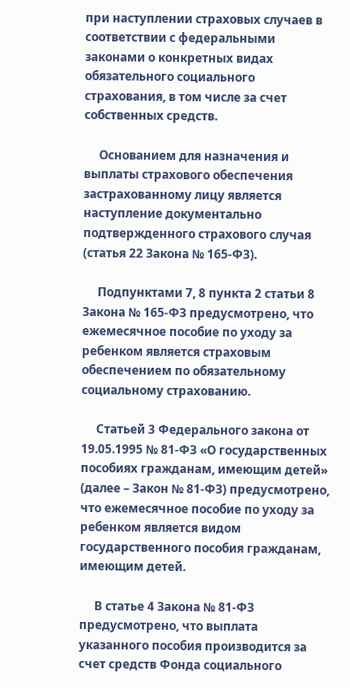при наступлении страховых случаев в соответствии с федеральными законами о конкретных видах обязательного социального страхования, в том числе за счет собственных средств.

     Основанием для назначения и выплаты страхового обеспечения застрахованному лицу является наступление документально подтвержденного страхового случая (статья 22 Закона № 165-ФЗ).

     Подпунктами 7, 8 пункта 2 статьи 8 Закона № 165-ФЗ предусмотрено, что ежемесячное пособие по уходу за ребенком является страховым обеспечением по обязательному социальному страхованию.

     Статьей 3 Федерального закона от 19.05.1995 № 81-ФЗ «О государственных пособиях гражданам, имеющим детей» (далее – Закон № 81-ФЗ) предусмотрено, что ежемесячное пособие по уходу за ребенком является видом государственного пособия гражданам, имеющим детей.

     В статье 4 Закона № 81-ФЗ предусмотрено, что выплата указанного пособия производится за счет средств Фонда социального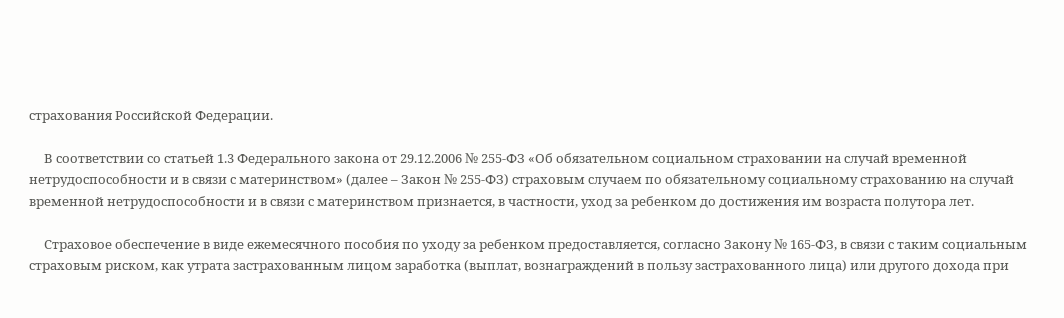страхования Российской Федерации.

     В соответствии со статьей 1.3 Федерального закона от 29.12.2006 № 255-ФЗ «Об обязательном социальном страховании на случай временной нетрудоспособности и в связи с материнством» (далее – Закон № 255-ФЗ) страховым случаем по обязательному социальному страхованию на случай временной нетрудоспособности и в связи с материнством признается, в частности, уход за ребенком до достижения им возраста полутора лет.

     Страховое обеспечение в виде ежемесячного пособия по уходу за ребенком предоставляется, согласно Закону № 165-ФЗ, в связи с таким социальным страховым риском, как утрата застрахованным лицом заработка (выплат, вознаграждений в пользу застрахованного лица) или другого дохода при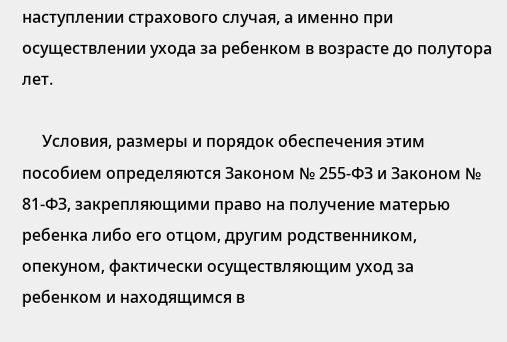наступлении страхового случая, а именно при осуществлении ухода за ребенком в возрасте до полутора лет.

     Условия, размеры и порядок обеспечения этим пособием определяются Законом № 255-ФЗ и Законом № 81-ФЗ, закрепляющими право на получение матерью ребенка либо его отцом, другим родственником, опекуном, фактически осуществляющим уход за ребенком и находящимся в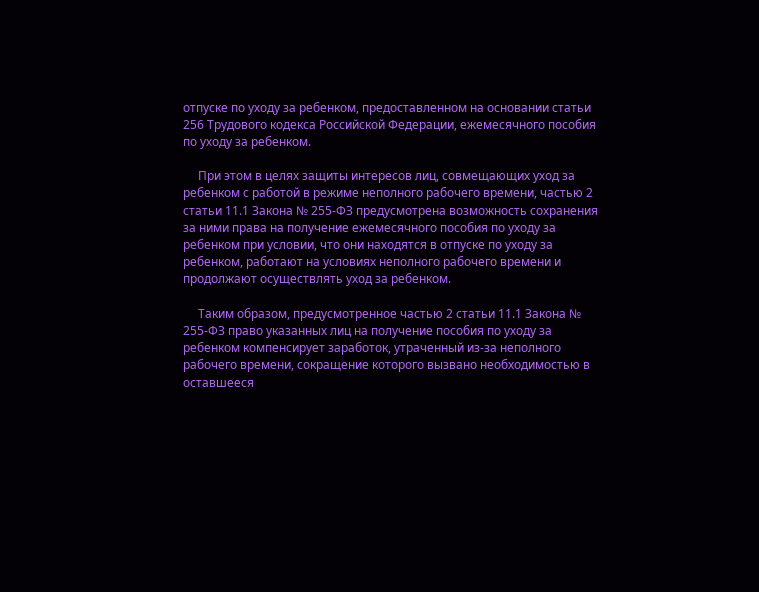отпуске по уходу за ребенком, предоставленном на основании статьи 256 Трудового кодекса Российской Федерации, ежемесячного пособия по уходу за ребенком.

     При этом в целях защиты интересов лиц, совмещающих уход за ребенком с работой в режиме неполного рабочего времени, частью 2 статьи 11.1 Закона № 255-ФЗ предусмотрена возможность сохранения за ними права на получение ежемесячного пособия по уходу за ребенком при условии, что они находятся в отпуске по уходу за ребенком, работают на условиях неполного рабочего времени и продолжают осуществлять уход за ребенком.

     Таким образом, предусмотренное частью 2 статьи 11.1 Закона № 255-ФЗ право указанных лиц на получение пособия по уходу за ребенком компенсирует заработок, утраченный из-за неполного рабочего времени, сокращение которого вызвано необходимостью в оставшееся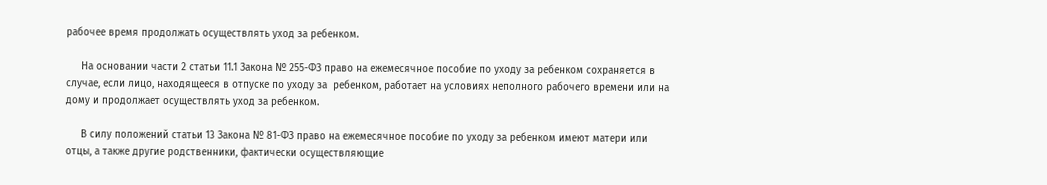рабочее время продолжать осуществлять уход за ребенком.

     На основании части 2 статьи 11.1 Закона № 255-ФЗ право на ежемесячное пособие по уходу за ребенком сохраняется в случае, если лицо, находящееся в отпуске по уходу за  ребенком, работает на условиях неполного рабочего времени или на дому и продолжает осуществлять уход за ребенком.

     В силу положений статьи 13 Закона № 81-ФЗ право на ежемесячное пособие по уходу за ребенком имеют матери или отцы, а также другие родственники, фактически осуществляющие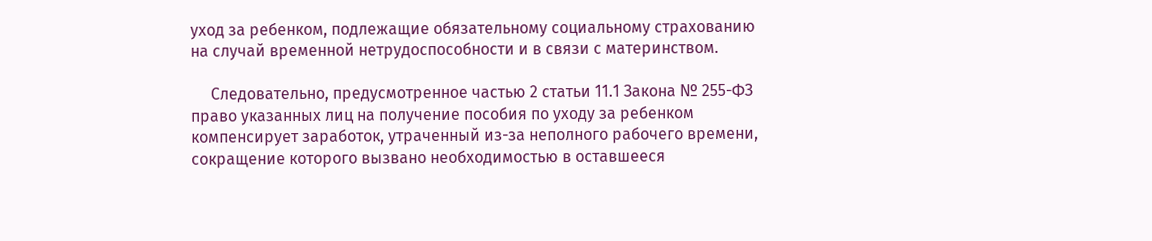уход за ребенком, подлежащие обязательному социальному страхованию на случай временной нетрудоспособности и в связи с материнством.

     Следовательно, предусмотренное частью 2 статьи 11.1 Закона № 255-ФЗ право указанных лиц на получение пособия по уходу за ребенком компенсирует заработок, утраченный из-за неполного рабочего времени, сокращение которого вызвано необходимостью в оставшееся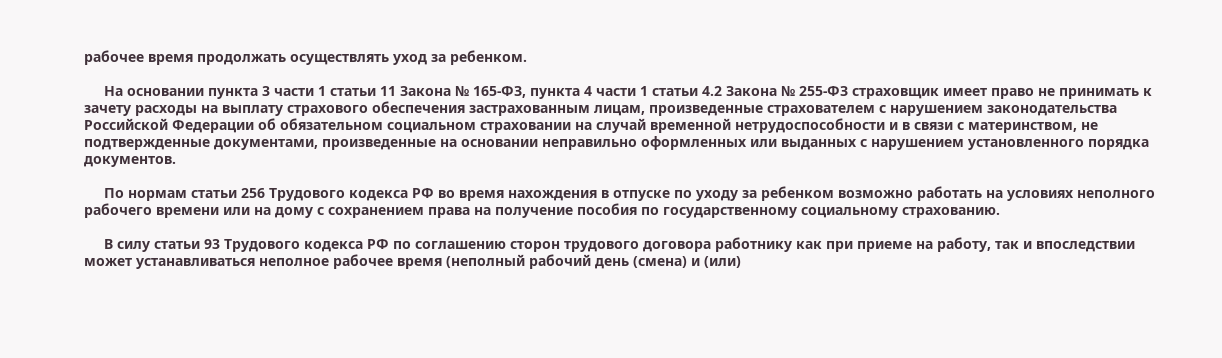рабочее время продолжать осуществлять уход за ребенком.

     На основании пункта 3 части 1 статьи 11 Закона № 165-ФЗ, пункта 4 части 1 статьи 4.2 Закона № 255-ФЗ страховщик имеет право не принимать к зачету расходы на выплату страхового обеспечения застрахованным лицам, произведенные страхователем с нарушением законодательства Российской Федерации об обязательном социальном страховании на случай временной нетрудоспособности и в связи с материнством, не подтвержденные документами, произведенные на основании неправильно оформленных или выданных с нарушением установленного порядка документов.

     По нормам статьи 256 Трудового кодекса РФ во время нахождения в отпуске по уходу за ребенком возможно работать на условиях неполного рабочего времени или на дому с сохранением права на получение пособия по государственному социальному страхованию.

     В силу статьи 93 Трудового кодекса РФ по соглашению сторон трудового договора работнику как при приеме на работу, так и впоследствии может устанавливаться неполное рабочее время (неполный рабочий день (смена) и (или)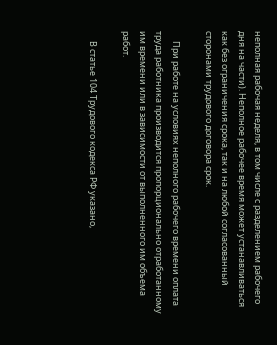неполная рабочая неделя, в том числе с разделением рабочего дня на части). Неполное рабочее время может устанавливаться как без ограничения срока, так и на любой согласованный сторонами трудового договора срок.

     При работе на условиях неполного рабочего времени оплата труда работника производится пропорционально отработанному им времени или в зависимости от выполненного им объема работ.

     В статье 104 Трудового кодекса РФ указано,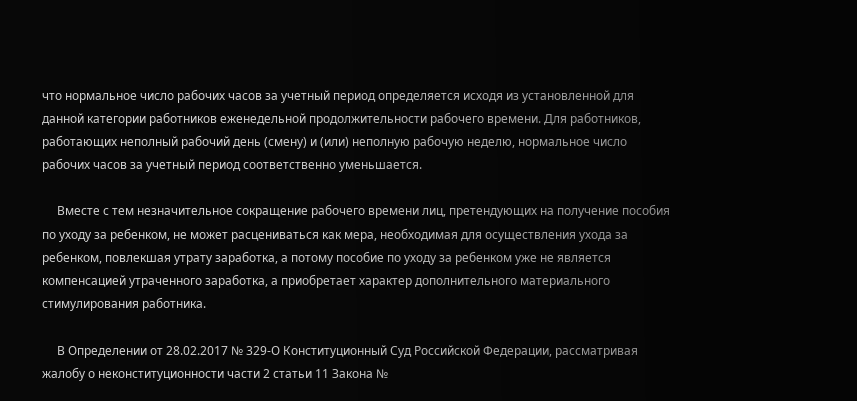что нормальное число рабочих часов за учетный период определяется исходя из установленной для данной категории работников еженедельной продолжительности рабочего времени. Для работников, работающих неполный рабочий день (смену) и (или) неполную рабочую неделю, нормальное число рабочих часов за учетный период соответственно уменьшается.

     Вместе с тем незначительное сокращение рабочего времени лиц, претендующих на получение пособия по уходу за ребенком, не может расцениваться как мера, необходимая для осуществления ухода за ребенком, повлекшая утрату заработка, а потому пособие по уходу за ребенком уже не является компенсацией утраченного заработка, а приобретает характер дополнительного материального стимулирования работника.

     В Определении от 28.02.2017 № 329-О Конституционный Суд Российской Федерации, рассматривая жалобу о неконституционности части 2 статьи 11 Закона №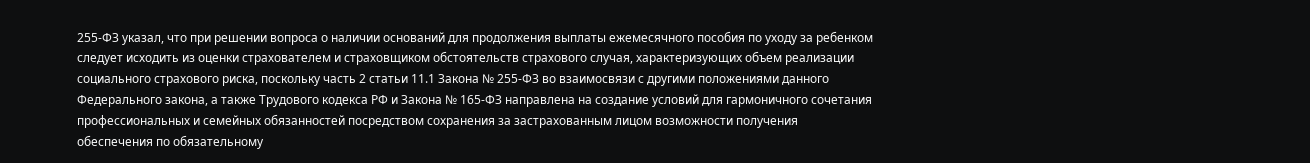255-ФЗ указал, что при решении вопроса о наличии оснований для продолжения выплаты ежемесячного пособия по уходу за ребенком следует исходить из оценки страхователем и страховщиком обстоятельств страхового случая, характеризующих объем реализации социального страхового риска, поскольку часть 2 статьи 11.1 Закона № 255-ФЗ во взаимосвязи с другими положениями данного Федерального закона, а также Трудового кодекса РФ и Закона № 165-ФЗ направлена на создание условий для гармоничного сочетания профессиональных и семейных обязанностей посредством сохранения за застрахованным лицом возможности получения обеспечения по обязательному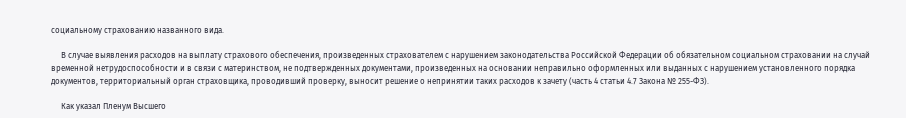социальному страхованию названного вида.

     В случае выявления расходов на выплату страхового обеспечения, произведенных страхователем с нарушением законодательства Российской Федерации об обязательном социальном страховании на случай временной нетрудоспособности и в связи с материнством, не подтвержденных документами, произведенных на основании неправильно оформленных или выданных с нарушением установленного порядка документов, территориальный орган страховщика, проводивший проверку, выносит решение о непринятии таких расходов к зачету (часть 4 статьи 4.7 Закона № 255-ФЗ).

     Как указал Пленум Высшего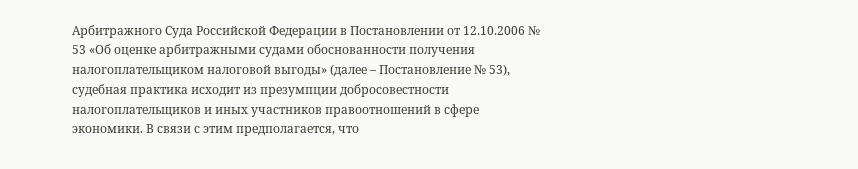Арбитражного Суда Российской Федерации в Постановлении от 12.10.2006 № 53 «Об оценке арбитражными судами обоснованности получения налогоплательщиком налоговой выгоды» (далее – Постановление № 53), судебная практика исходит из презумпции добросовестности налогоплательщиков и иных участников правоотношений в сфере экономики. В связи с этим предполагается, что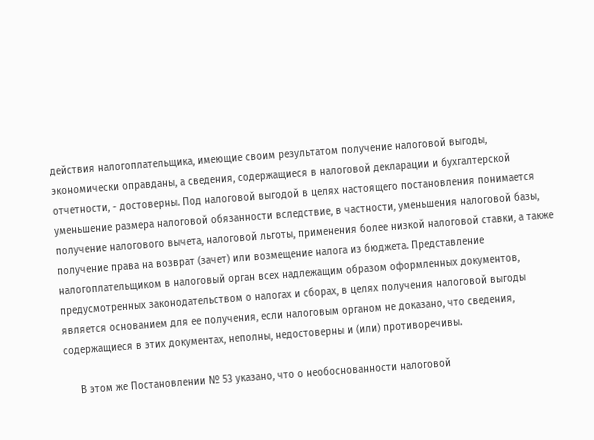действия налогоплательщика, имеющие своим результатом получение налоговой выгоды, экономически оправданы, а сведения, содержащиеся в налоговой декларации и бухгалтерской отчетности, - достоверны. Под налоговой выгодой в целях настоящего постановления понимается уменьшение размера налоговой обязанности вследствие, в частности, уменьшения налоговой базы, получение налогового вычета, налоговой льготы, применения более низкой налоговой ставки, а также получение права на возврат (зачет) или возмещение налога из бюджета. Представление налогоплательщиком в налоговый орган всех надлежащим образом оформленных документов, предусмотренных законодательством о налогах и сборах, в целях получения налоговой выгоды является основанием для ее получения, если налоговым органом не доказано, что сведения, содержащиеся в этих документах, неполны, недостоверны и (или) противоречивы.

     В этом же Постановлении № 53 указано, что о необоснованности налоговой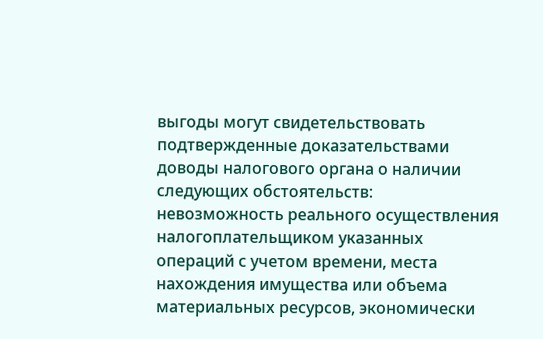выгоды могут свидетельствовать подтвержденные доказательствами доводы налогового органа о наличии следующих обстоятельств: невозможность реального осуществления налогоплательщиком указанных операций с учетом времени, места нахождения имущества или объема материальных ресурсов, экономически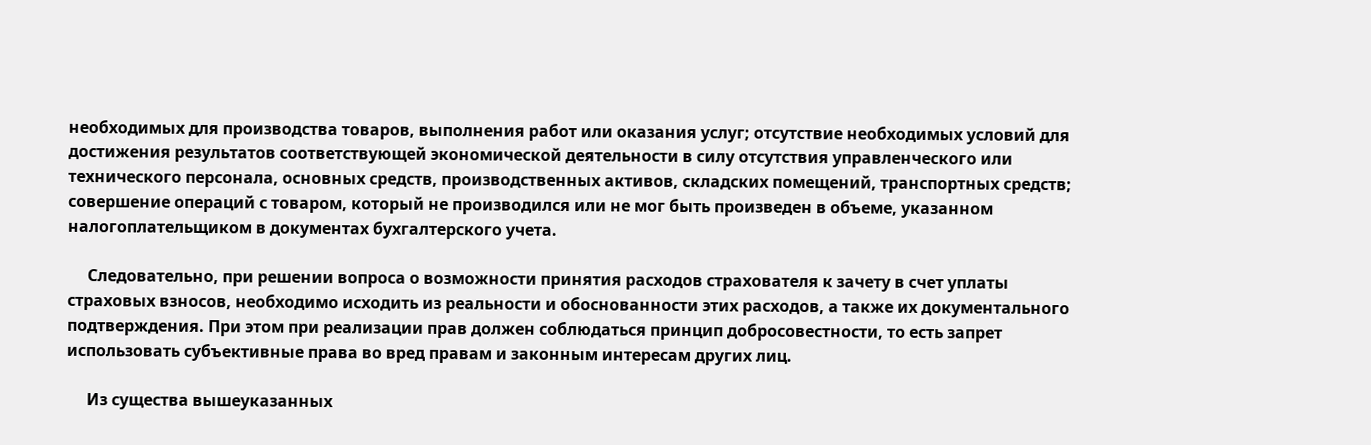необходимых для производства товаров, выполнения работ или оказания услуг; отсутствие необходимых условий для достижения результатов соответствующей экономической деятельности в силу отсутствия управленческого или технического персонала, основных средств, производственных активов, складских помещений, транспортных средств; совершение операций с товаром, который не производился или не мог быть произведен в объеме, указанном налогоплательщиком в документах бухгалтерского учета.

     Следовательно, при решении вопроса о возможности принятия расходов страхователя к зачету в счет уплаты страховых взносов, необходимо исходить из реальности и обоснованности этих расходов, а также их документального подтверждения. При этом при реализации прав должен соблюдаться принцип добросовестности, то есть запрет использовать субъективные права во вред правам и законным интересам других лиц.

     Из существа вышеуказанных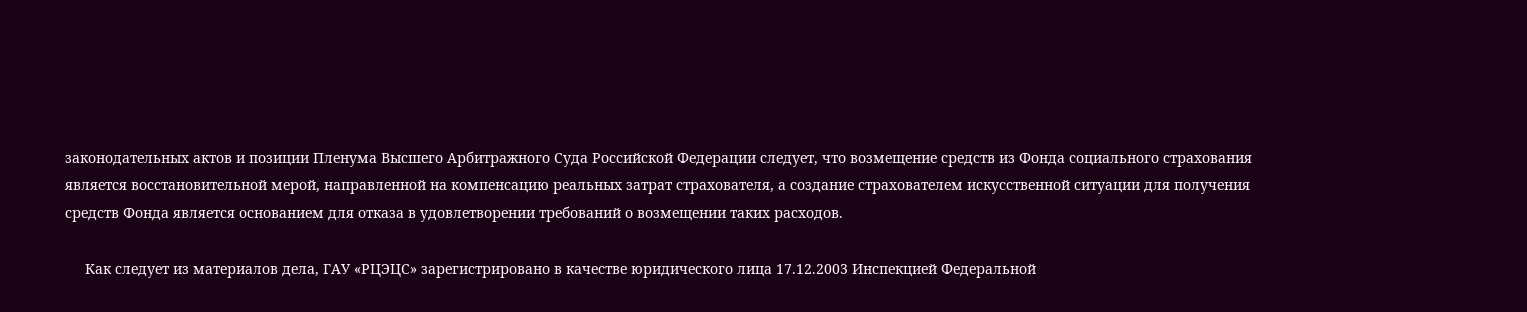законодательных актов и позиции Пленума Высшего Арбитражного Суда Российской Федерации следует, что возмещение средств из Фонда социального страхования является восстановительной мерой, направленной на компенсацию реальных затрат страхователя, а создание страхователем искусственной ситуации для получения средств Фонда является основанием для отказа в удовлетворении требований о возмещении таких расходов.

     Как следует из материалов дела, ГАУ «РЦЭЦС» зарегистрировано в качестве юридического лица 17.12.2003 Инспекцией Федеральной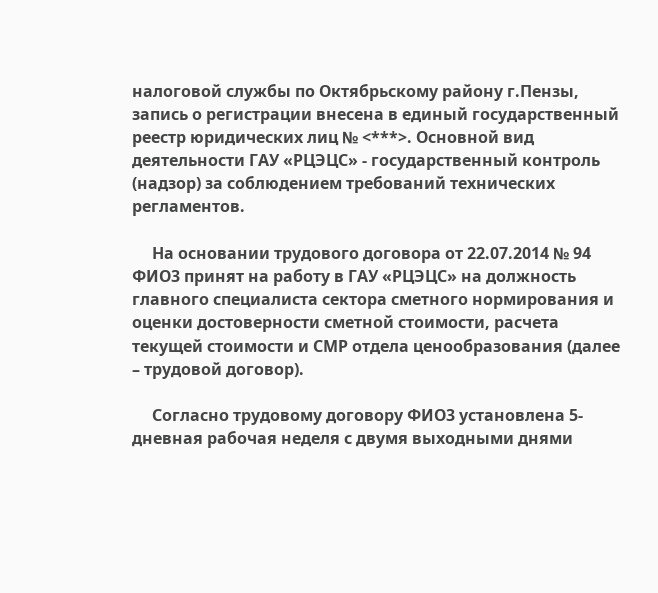налоговой службы по Октябрьскому району г.Пензы, запись о регистрации внесена в единый государственный реестр юридических лиц № <***>. Основной вид деятельности ГАУ «РЦЭЦС» - государственный контроль (надзор) за соблюдением требований технических регламентов.

     На основании трудового договора от 22.07.2014 № 94 ФИО3 принят на работу в ГАУ «РЦЭЦС» на должность главного специалиста сектора сметного нормирования и оценки достоверности сметной стоимости, расчета текущей стоимости и СМР отдела ценообразования (далее – трудовой договор).

     Согласно трудовому договору ФИО3 установлена 5-дневная рабочая неделя с двумя выходными днями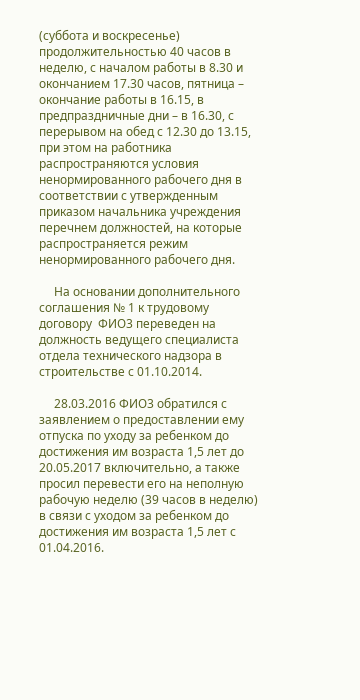(суббота и воскресенье) продолжительностью 40 часов в неделю, с началом работы в 8.30 и окончанием 17.30 часов, пятница – окончание работы в 16.15, в предпраздничные дни – в 16.30, с перерывом на обед с 12.30 до 13.15, при этом на работника распространяются условия ненормированного рабочего дня в соответствии с утвержденным приказом начальника учреждения перечнем должностей, на которые распространяется режим ненормированного рабочего дня.

     На основании дополнительного соглашения № 1 к трудовому договору  ФИО3 переведен на должность ведущего специалиста отдела технического надзора в строительстве с 01.10.2014.

     28.03.2016 ФИО3 обратился с заявлением о предоставлении ему отпуска по уходу за ребенком до достижения им возраста 1,5 лет до 20.05.2017 включительно, а также просил перевести его на неполную рабочую неделю (39 часов в неделю) в связи с уходом за ребенком до достижения им возраста 1,5 лет с 01.04.2016.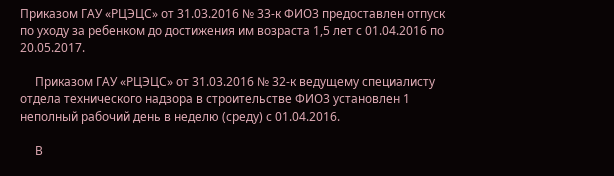Приказом ГАУ «РЦЭЦС» от 31.03.2016 № 33-к ФИО3 предоставлен отпуск по уходу за ребенком до достижения им возраста 1,5 лет с 01.04.2016 по 20.05.2017.

     Приказом ГАУ «РЦЭЦС» от 31.03.2016 № 32-к ведущему специалисту отдела технического надзора в строительстве ФИО3 установлен 1 неполный рабочий день в неделю (среду) с 01.04.2016.

     В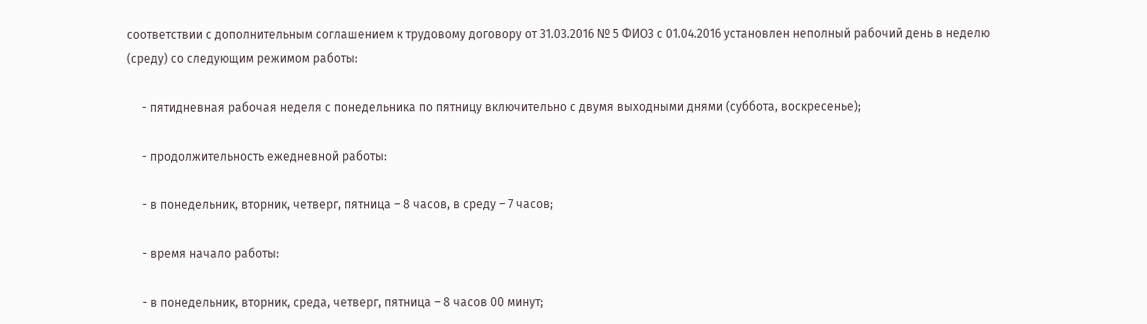соответствии с дополнительным соглашением к трудовому договору от 31.03.2016 № 5 ФИО3 с 01.04.2016 установлен неполный рабочий день в неделю (среду) со следующим режимом работы:

     - пятидневная рабочая неделя с понедельника по пятницу включительно с двумя выходными днями (суббота, воскресенье);

     - продолжительность ежедневной работы:

     - в понедельник, вторник, четверг, пятница – 8 часов, в среду – 7 часов;

     - время начало работы:

     - в понедельник, вторник, среда, четверг, пятница – 8 часов 00 минут;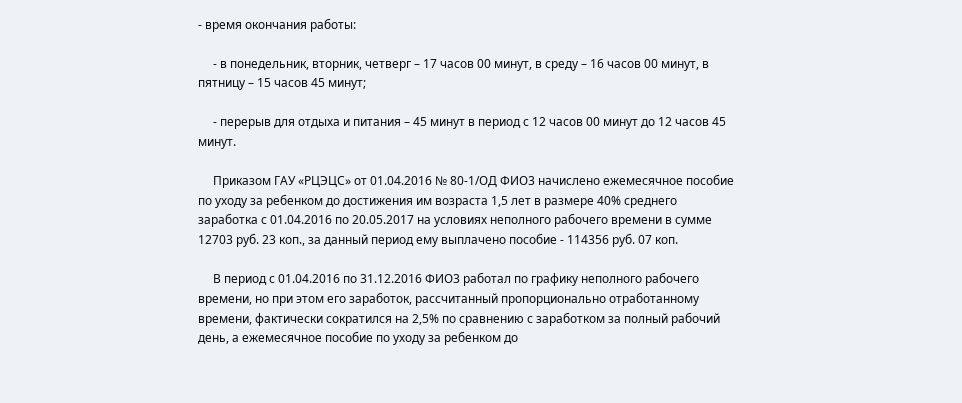- время окончания работы:

     - в понедельник, вторник, четверг – 17 часов 00 минут, в среду – 16 часов 00 минут, в пятницу – 15 часов 45 минут;

     - перерыв для отдыха и питания – 45 минут в период с 12 часов 00 минут до 12 часов 45 минут.

     Приказом ГАУ «РЦЭЦС» от 01.04.2016 № 80-1/ОД ФИО3 начислено ежемесячное пособие по уходу за ребенком до достижения им возраста 1,5 лет в размере 40% среднего заработка с 01.04.2016 по 20.05.2017 на условиях неполного рабочего времени в сумме 12703 руб. 23 коп., за данный период ему выплачено пособие - 114356 руб. 07 коп.

     В период с 01.04.2016 по 31.12.2016 ФИО3 работал по графику неполного рабочего времени, но при этом его заработок, рассчитанный пропорционально отработанному времени, фактически сократился на 2,5% по сравнению с заработком за полный рабочий день, а ежемесячное пособие по уходу за ребенком до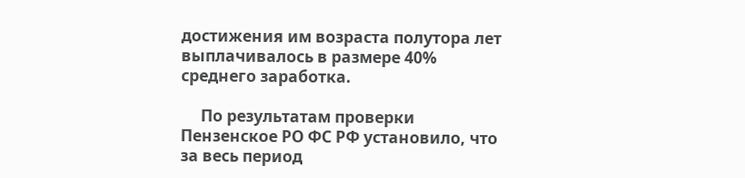достижения им возраста полутора лет выплачивалось в размере 40% среднего заработка.

     По результатам проверки Пензенское РО ФС РФ установило, что за весь период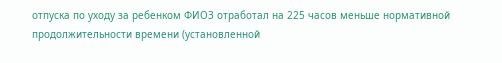отпуска по уходу за ребенком ФИО3 отработал на 225 часов меньше нормативной продолжительности времени (установленной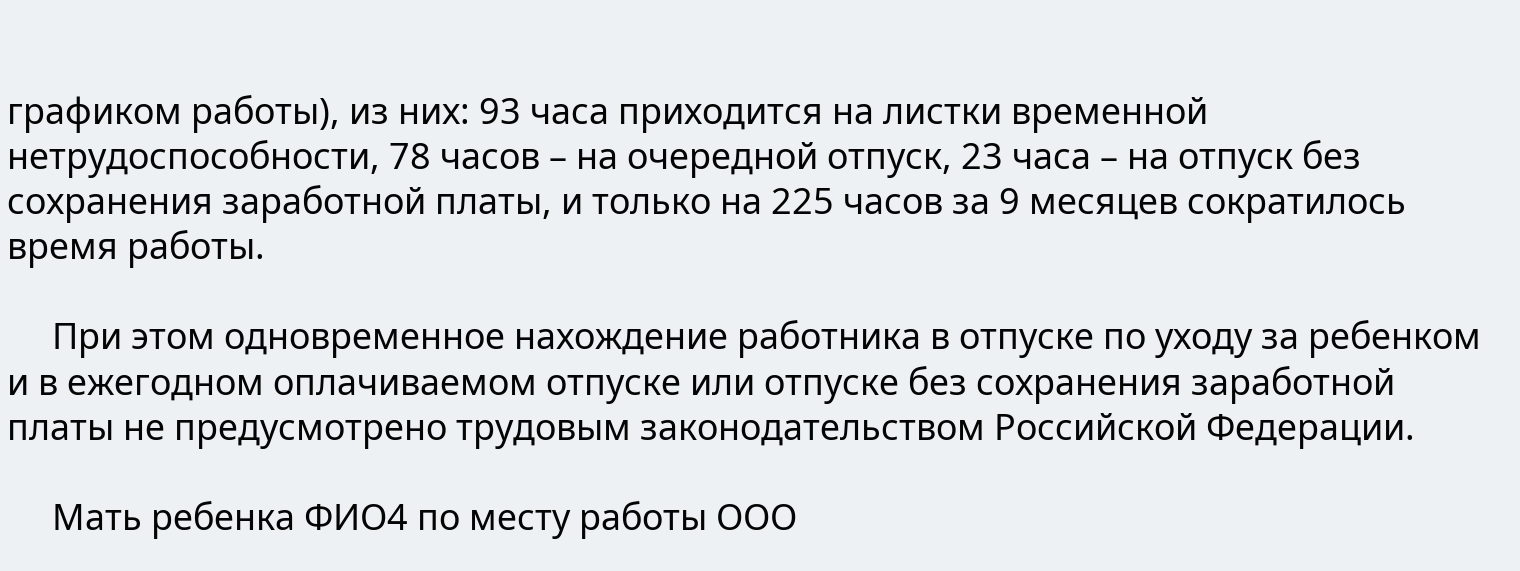графиком работы), из них: 93 часа приходится на листки временной нетрудоспособности, 78 часов – на очередной отпуск, 23 часа – на отпуск без сохранения заработной платы, и только на 225 часов за 9 месяцев сократилось время работы.

     При этом одновременное нахождение работника в отпуске по уходу за ребенком и в ежегодном оплачиваемом отпуске или отпуске без сохранения заработной платы не предусмотрено трудовым законодательством Российской Федерации.

     Мать ребенка ФИО4 по месту работы ООО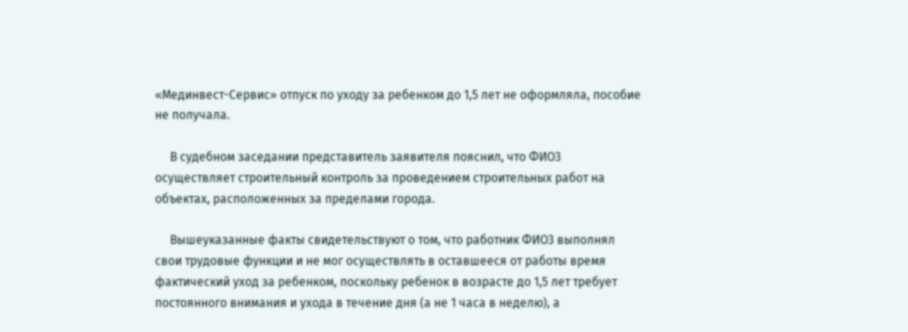«Мединвест-Сервис» отпуск по уходу за ребенком до 1,5 лет не оформляла, пособие не получала.

     В судебном заседании представитель заявителя пояснил, что ФИО3 осуществляет строительный контроль за проведением строительных работ на объектах, расположенных за пределами города.

     Вышеуказанные факты свидетельствуют о том, что работник ФИО3 выполнял свои трудовые функции и не мог осуществлять в оставшееся от работы время фактический уход за ребенком, поскольку ребенок в возрасте до 1,5 лет требует постоянного внимания и ухода в течение дня (а не 1 часа в неделю), а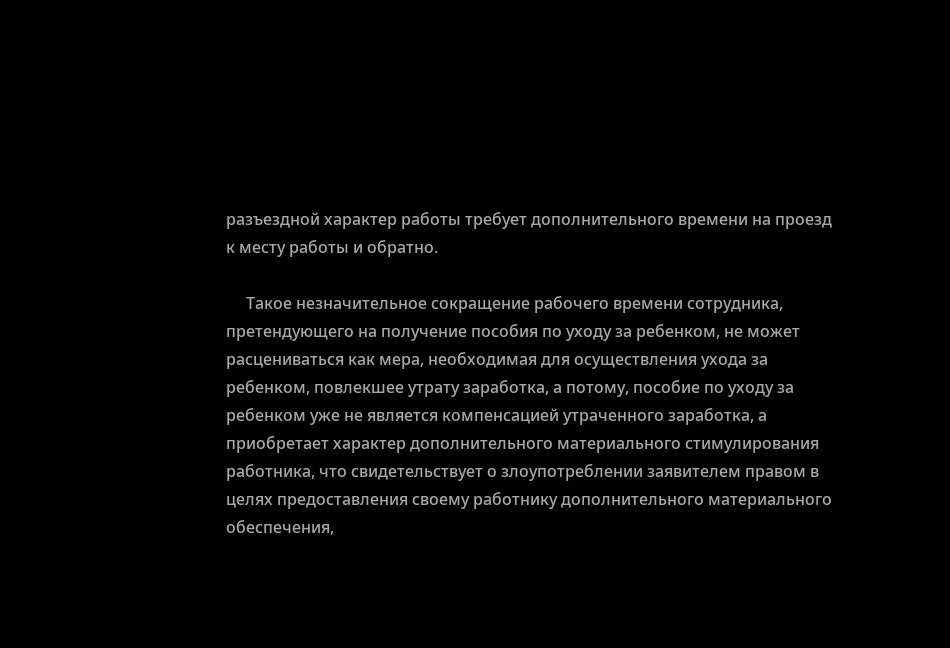разъездной характер работы требует дополнительного времени на проезд к месту работы и обратно.

     Такое незначительное сокращение рабочего времени сотрудника, претендующего на получение пособия по уходу за ребенком, не может расцениваться как мера, необходимая для осуществления ухода за ребенком, повлекшее утрату заработка, а потому, пособие по уходу за ребенком уже не является компенсацией утраченного заработка, а приобретает характер дополнительного материального стимулирования работника, что свидетельствует о злоупотреблении заявителем правом в целях предоставления своему работнику дополнительного материального обеспечения,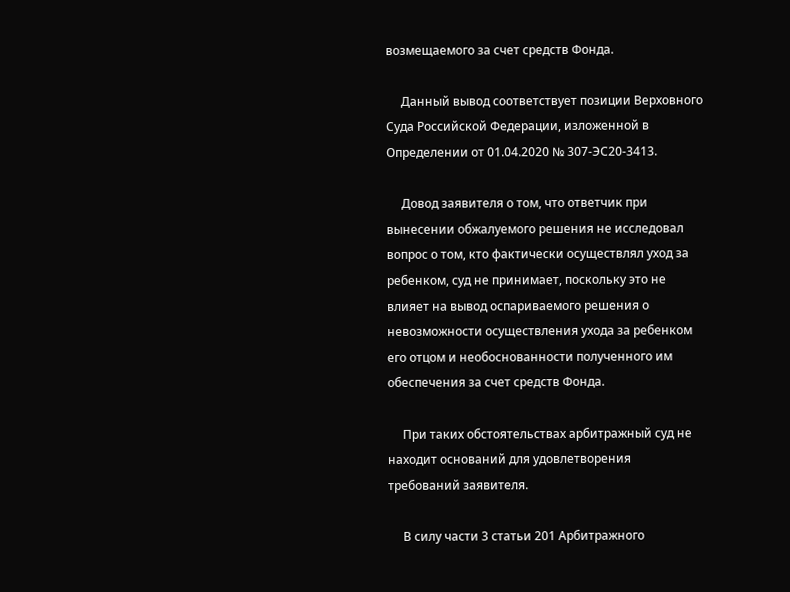возмещаемого за счет средств Фонда.

     Данный вывод соответствует позиции Верховного Суда Российской Федерации, изложенной в Определении от 01.04.2020 № 307-ЭС20-3413.

     Довод заявителя о том, что ответчик при вынесении обжалуемого решения не исследовал вопрос о том, кто фактически осуществлял уход за ребенком, суд не принимает, поскольку это не влияет на вывод оспариваемого решения о невозможности осуществления ухода за ребенком его отцом и необоснованности полученного им обеспечения за счет средств Фонда.

     При таких обстоятельствах арбитражный суд не находит оснований для удовлетворения требований заявителя.

     В силу части 3 статьи 201 Арбитражного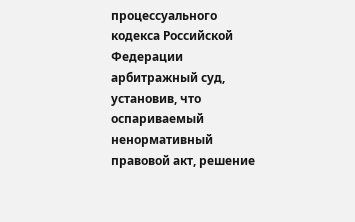процессуального кодекса Российской Федерации арбитражный суд, установив, что оспариваемый ненормативный правовой акт, решение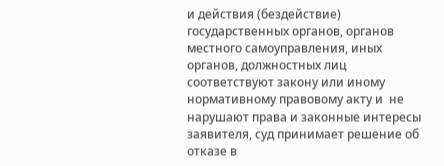и действия (бездействие) государственных органов, органов местного самоуправления, иных органов, должностных лиц соответствуют закону или иному нормативному правовому акту и  не нарушают права и законные интересы заявителя, суд принимает решение об отказе в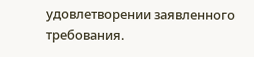удовлетворении заявленного требования.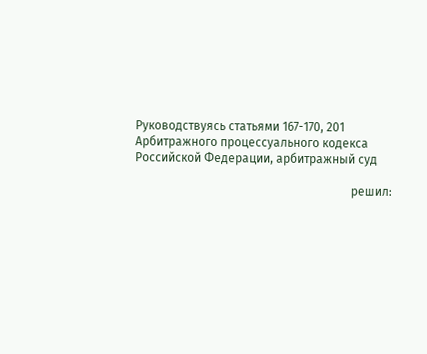Руководствуясь статьями 167-170, 201 Арбитражного процессуального кодекса Российской Федерации, арбитражный суд

                                                                        решил: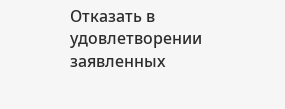Отказать в удовлетворении заявленных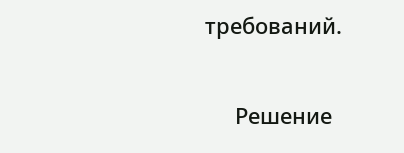требований.

     Решение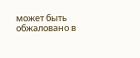может быть обжаловано в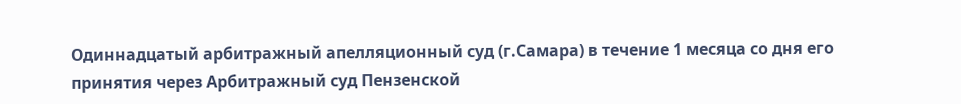Одиннадцатый арбитражный апелляционный суд (г.Самара) в течение 1 месяца со дня его принятия через Арбитражный суд Пензенской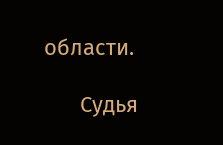области.

      Судья